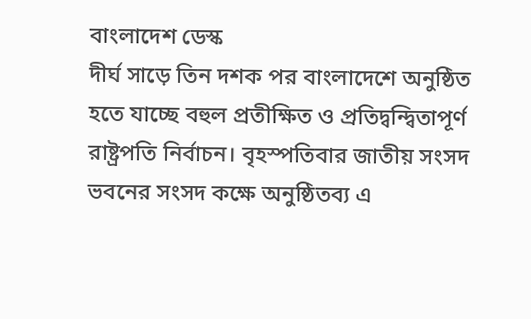বাংলাদেশ ডেস্ক
দীর্ঘ সাড়ে তিন দশক পর বাংলাদেশে অনুষ্ঠিত হতে যাচ্ছে বহুল প্রতীক্ষিত ও প্রতিদ্বন্দ্বিতাপূর্ণ রাষ্ট্রপতি নির্বাচন। বৃহস্পতিবার জাতীয় সংসদ ভবনের সংসদ কক্ষে অনুষ্ঠিতব্য এ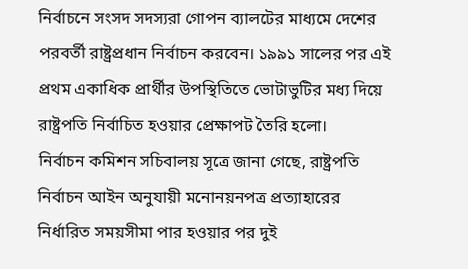নির্বাচনে সংসদ সদস্যরা গোপন ব্যালটের মাধ্যমে দেশের পরবর্তী রাষ্ট্রপ্রধান নির্বাচন করবেন। ১৯৯১ সালের পর এই প্রথম একাধিক প্রার্থীর উপস্থিতিতে ভোটাভুটির মধ্য দিয়ে রাষ্ট্রপতি নির্বাচিত হওয়ার প্রেক্ষাপট তৈরি হলো।
নির্বাচন কমিশন সচিবালয় সূত্রে জানা গেছে, রাষ্ট্রপতি নির্বাচন আইন অনুযায়ী মনোনয়নপত্র প্রত্যাহারের নির্ধারিত সময়সীমা পার হওয়ার পর দুই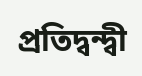প্রতিদ্বন্দ্বী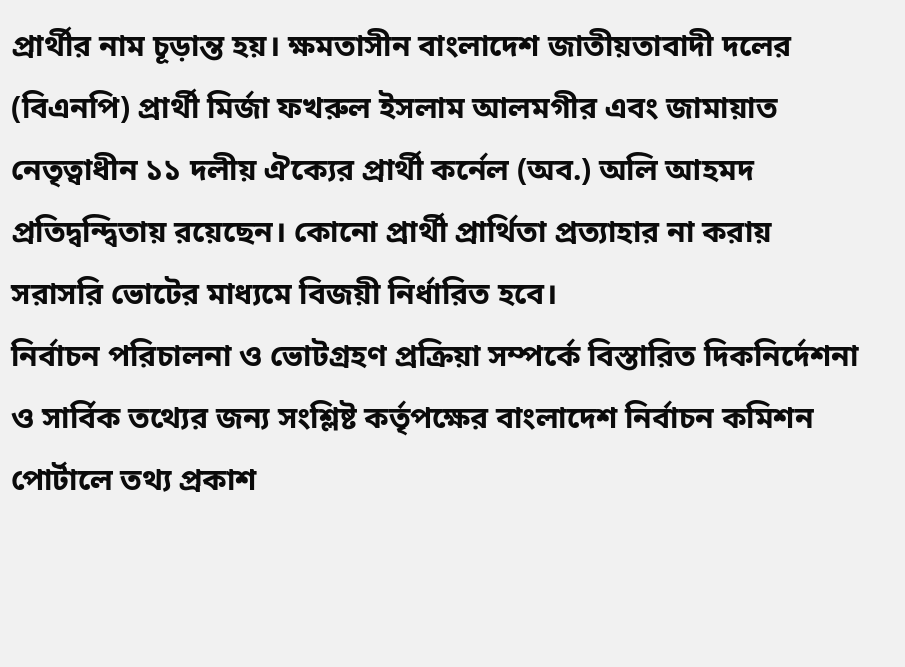প্রার্থীর নাম চূড়ান্ত হয়। ক্ষমতাসীন বাংলাদেশ জাতীয়তাবাদী দলের (বিএনপি) প্রার্থী মির্জা ফখরুল ইসলাম আলমগীর এবং জামায়াত নেতৃত্বাধীন ১১ দলীয় ঐক্যের প্রার্থী কর্নেল (অব.) অলি আহমদ প্রতিদ্বন্দ্বিতায় রয়েছেন। কোনো প্রার্থী প্রার্থিতা প্রত্যাহার না করায় সরাসরি ভোটের মাধ্যমে বিজয়ী নির্ধারিত হবে।
নির্বাচন পরিচালনা ও ভোটগ্রহণ প্রক্রিয়া সম্পর্কে বিস্তারিত দিকনির্দেশনা ও সার্বিক তথ্যের জন্য সংশ্লিষ্ট কর্তৃপক্ষের বাংলাদেশ নির্বাচন কমিশন পোর্টালে তথ্য প্রকাশ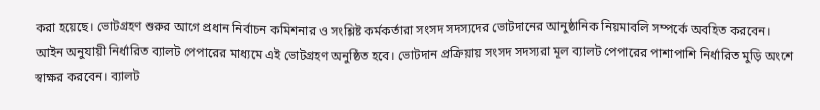করা হয়েছে। ভোটগ্রহণ শুরুর আগে প্রধান নির্বাচন কমিশনার ও সংশ্লিষ্ট কর্মকর্তারা সংসদ সদস্যদের ভোটদানের আনুষ্ঠানিক নিয়মাবলি সম্পর্কে অবহিত করবেন।
আইন অনুযায়ী নির্ধারিত ব্যালট পেপারের মাধ্যমে এই ভোটগ্রহণ অনুষ্ঠিত হবে। ভোটদান প্রক্রিয়ায় সংসদ সদস্যরা মূল ব্যালট পেপারের পাশাপাশি নির্ধারিত মুড়ি অংশে স্বাক্ষর করবেন। ব্যালট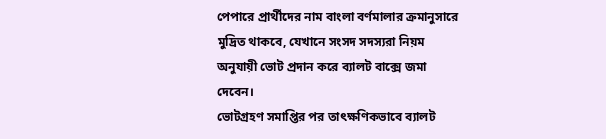পেপারে প্রার্থীদের নাম বাংলা বর্ণমালার ক্রমানুসারে মুদ্রিত থাকবে, যেখানে সংসদ সদস্যরা নিয়ম অনুযায়ী ভোট প্রদান করে ব্যালট বাক্সে জমা দেবেন।
ভোটগ্রহণ সমাপ্তির পর তাৎক্ষণিকভাবে ব্যালট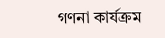গণনা কার্যক্রম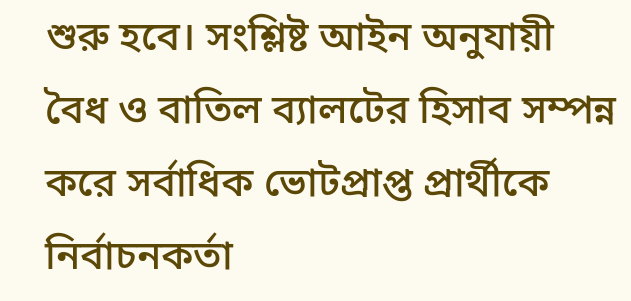শুরু হবে। সংশ্লিষ্ট আইন অনুযায়ী বৈধ ও বাতিল ব্যালটের হিসাব সম্পন্ন করে সর্বাধিক ভোটপ্রাপ্ত প্রার্থীকে নির্বাচনকর্তা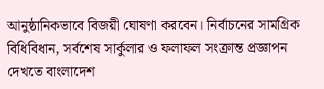আনুষ্ঠানিকভাবে বিজয়ী ঘোষণা করবেন। নির্বাচনের সামগ্রিক বিধিবিধান, সর্বশেষ সার্কুলার ও ফলাফল সংক্রান্ত প্রজ্ঞাপন দেখতে বাংলাদেশ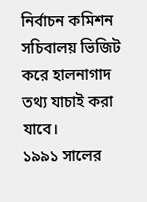নির্বাচন কমিশন সচিবালয় ভিজিট করে হালনাগাদ তথ্য যাচাই করা যাবে।
১৯৯১ সালের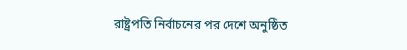রাষ্ট্রপতি নির্বাচনের পর দেশে অনুষ্ঠিত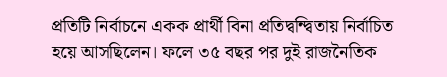প্রতিটি নির্বাচনে একক প্রার্থী বিনা প্রতিদ্বন্দ্বিতায় নির্বাচিত হয়ে আসছিলেন। ফলে ৩৫ বছর পর দুই রাজনৈতিক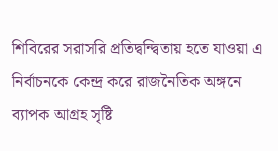শিবিরের সরাসরি প্রতিদ্বন্দ্বিতায় হতে যাওয়া এ নির্বাচনকে কেন্দ্র করে রাজনৈতিক অঙ্গনে ব্যাপক আগ্রহ সৃষ্টি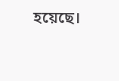হয়েছে।